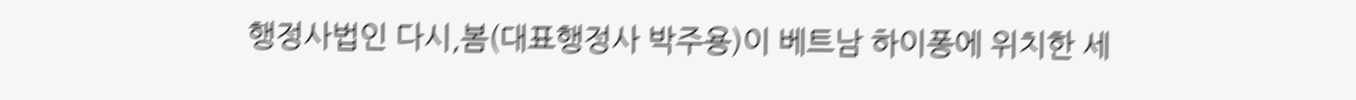행정사법인 다시,봄(대표행정사 박주용)이 베트남 하이퐁에 위치한 세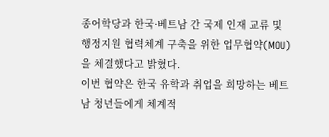종어학당과 한국·베트남 간 국제 인재 교류 및 행정지원 협력체계 구축을 위한 업무협약(MOU)을 체결했다고 밝혔다.
이번 협약은 한국 유학과 취업을 희망하는 베트남 청년들에게 체계적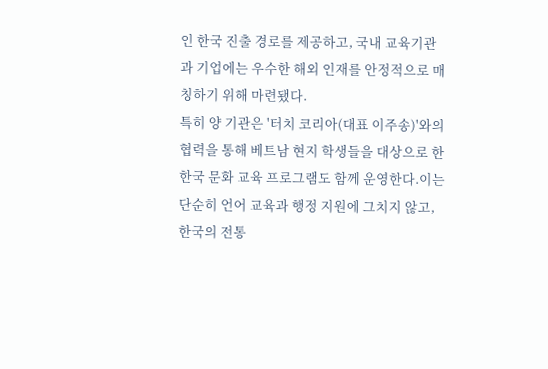인 한국 진출 경로를 제공하고, 국내 교육기관과 기업에는 우수한 해외 인재를 안정적으로 매칭하기 위해 마련됐다.
특히 양 기관은 '터치 코리아(대표 이주송)'와의 협력을 통해 베트남 현지 학생들을 대상으로 한 한국 문화 교육 프로그램도 함께 운영한다.이는 단순히 언어 교육과 행정 지원에 그치지 않고, 한국의 전통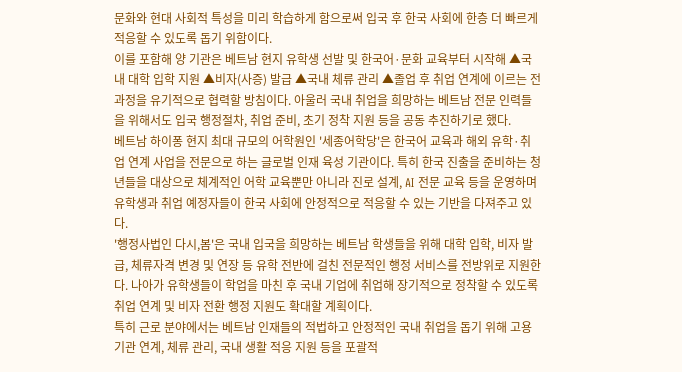문화와 현대 사회적 특성을 미리 학습하게 함으로써 입국 후 한국 사회에 한층 더 빠르게 적응할 수 있도록 돕기 위함이다.
이를 포함해 양 기관은 베트남 현지 유학생 선발 및 한국어·문화 교육부터 시작해 ▲국내 대학 입학 지원 ▲비자(사증) 발급 ▲국내 체류 관리 ▲졸업 후 취업 연계에 이르는 전 과정을 유기적으로 협력할 방침이다. 아울러 국내 취업을 희망하는 베트남 전문 인력들을 위해서도 입국 행정절차, 취업 준비, 초기 정착 지원 등을 공동 추진하기로 했다.
베트남 하이퐁 현지 최대 규모의 어학원인 '세종어학당'은 한국어 교육과 해외 유학·취업 연계 사업을 전문으로 하는 글로벌 인재 육성 기관이다. 특히 한국 진출을 준비하는 청년들을 대상으로 체계적인 어학 교육뿐만 아니라 진로 설계, AI 전문 교육 등을 운영하며 유학생과 취업 예정자들이 한국 사회에 안정적으로 적응할 수 있는 기반을 다져주고 있다.
'행정사법인 다시,봄'은 국내 입국을 희망하는 베트남 학생들을 위해 대학 입학, 비자 발급, 체류자격 변경 및 연장 등 유학 전반에 걸친 전문적인 행정 서비스를 전방위로 지원한다. 나아가 유학생들이 학업을 마친 후 국내 기업에 취업해 장기적으로 정착할 수 있도록 취업 연계 및 비자 전환 행정 지원도 확대할 계획이다.
특히 근로 분야에서는 베트남 인재들의 적법하고 안정적인 국내 취업을 돕기 위해 고용기관 연계, 체류 관리, 국내 생활 적응 지원 등을 포괄적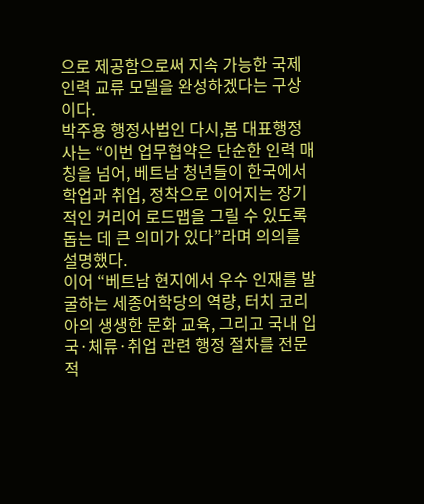으로 제공함으로써 지속 가능한 국제 인력 교류 모델을 완성하겠다는 구상이다.
박주용 행정사법인 다시,봄 대표행정사는 “이번 업무협약은 단순한 인력 매칭을 넘어, 베트남 청년들이 한국에서 학업과 취업, 정착으로 이어지는 장기적인 커리어 로드맵을 그릴 수 있도록 돕는 데 큰 의미가 있다”라며 의의를 설명했다.
이어 “베트남 현지에서 우수 인재를 발굴하는 세종어학당의 역량, 터치 코리아의 생생한 문화 교육, 그리고 국내 입국·체류·취업 관련 행정 절차를 전문적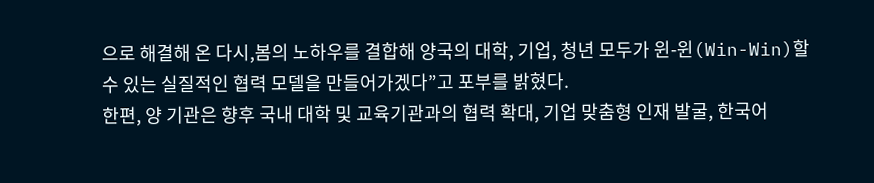으로 해결해 온 다시,봄의 노하우를 결합해 양국의 대학, 기업, 청년 모두가 윈-윈(Win-Win)할 수 있는 실질적인 협력 모델을 만들어가겠다”고 포부를 밝혔다.
한편, 양 기관은 향후 국내 대학 및 교육기관과의 협력 확대, 기업 맞춤형 인재 발굴, 한국어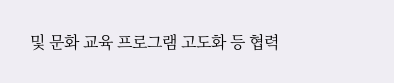및 문화 교육 프로그램 고도화 등 협력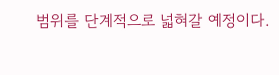범위를 단계적으로 넓혀갈 예정이다.